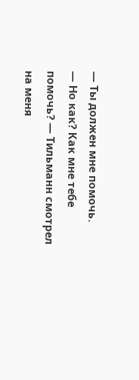— Ты должен мне помочь.
— Но как? Как мне тебе помочь? — Тильманн смотрел на меня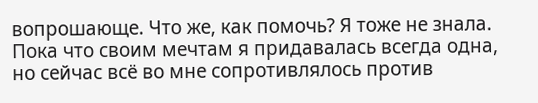вопрошающе. Что же, как помочь? Я тоже не знала. Пока что своим мечтам я придавалась всегда одна, но сейчас всё во мне сопротивлялось против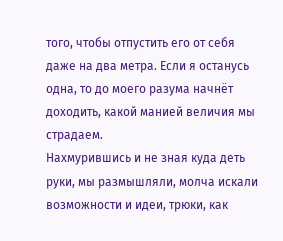того, чтобы отпустить его от себя даже на два метра. Если я останусь одна, то до моего разума начнёт доходить, какой манией величия мы страдаем.
Нахмурившись и не зная куда деть руки, мы размышляли, молча искали возможности и идеи, трюки, как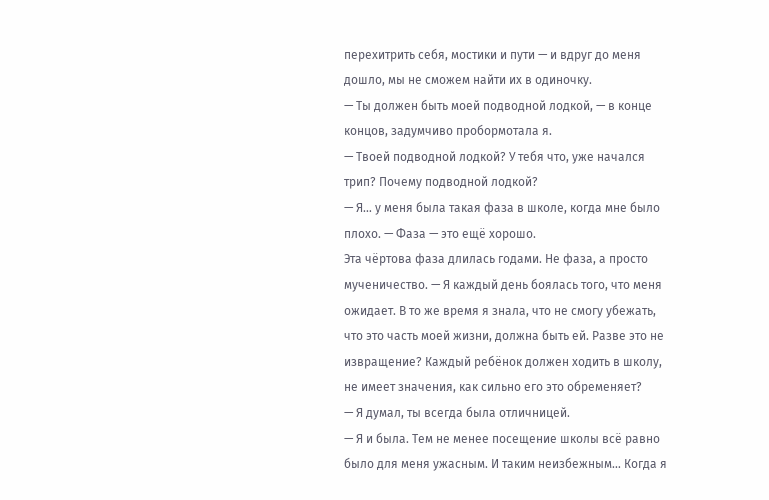перехитрить себя, мостики и пути — и вдруг до меня дошло, мы не сможем найти их в одиночку.
— Ты должен быть моей подводной лодкой, — в конце концов, задумчиво пробормотала я.
— Твоей подводной лодкой? У тебя что, уже начался трип? Почему подводной лодкой?
— Я… у меня была такая фаза в школе, когда мне было плохо. — Фаза — это ещё хорошо.
Эта чёртова фаза длилась годами. Не фаза, а просто мученичество. — Я каждый день боялась того, что меня ожидает. В то же время я знала, что не смогу убежать, что это часть моей жизни, должна быть ей. Разве это не извращение? Каждый ребёнок должен ходить в школу, не имеет значения, как сильно его это обременяет?
— Я думал, ты всегда была отличницей.
— Я и была. Тем не менее посещение школы всё равно было для меня ужасным. И таким неизбежным… Когда я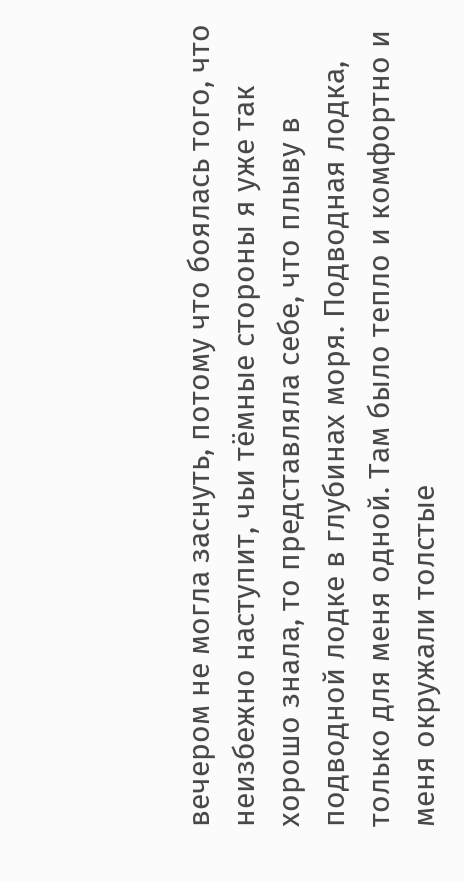вечером не могла заснуть, потому что боялась того, что неизбежно наступит, чьи тёмные стороны я уже так хорошо знала, то представляла себе, что плыву в подводной лодке в глубинах моря. Подводная лодка, только для меня одной. Там было тепло и комфортно и меня окружали толстые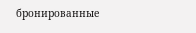бронированные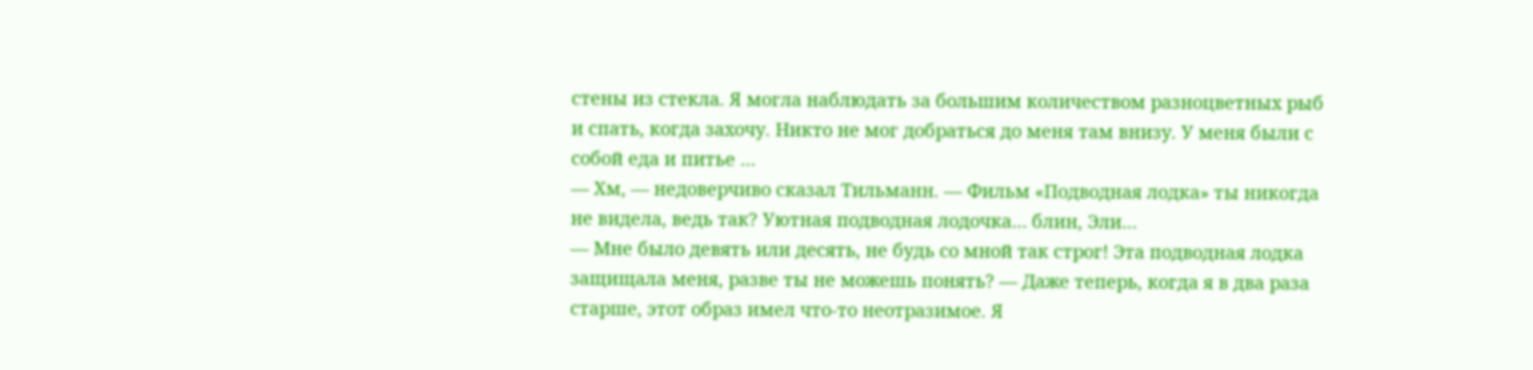стены из стекла. Я могла наблюдать за большим количеством разноцветных рыб и спать, когда захочу. Никто не мог добраться до меня там внизу. У меня были с собой еда и питье …
— Хм, — недоверчиво сказал Тильманн. — Фильм «Подводная лодка» ты никогда не видела, ведь так? Уютная подводная лодочка… блин, Эли…
— Мне было девять или десять, не будь со мной так строг! Эта подводная лодка защищала меня, разве ты не можешь понять? — Даже теперь, когда я в два раза старше, этот образ имел что-то неотразимое. Я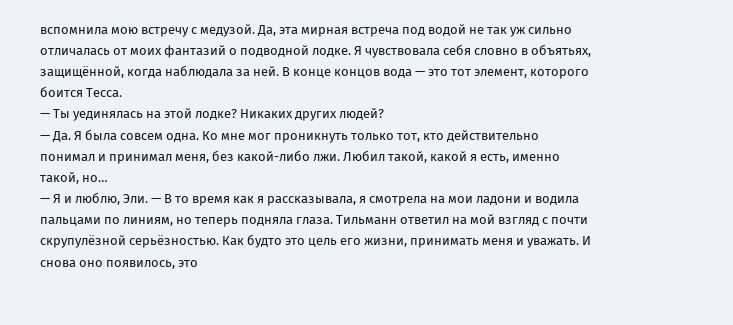вспомнила мою встречу с медузой. Да, эта мирная встреча под водой не так уж сильно отличалась от моих фантазий о подводной лодке. Я чувствовала себя словно в объятьях, защищённой, когда наблюдала за ней. В конце концов вода — это тот элемент, которого боится Тесса.
— Ты уединялась на этой лодке? Никаких других людей?
— Да. Я была совсем одна. Ко мне мог проникнуть только тот, кто действительно понимал и принимал меня, без какой-либо лжи. Любил такой, какой я есть, именно такой, но…
— Я и люблю, Эли. — В то время как я рассказывала, я смотрела на мои ладони и водила пальцами по линиям, но теперь подняла глаза. Тильманн ответил на мой взгляд с почти скрупулёзной серьёзностью. Как будто это цель его жизни, принимать меня и уважать. И снова оно появилось, это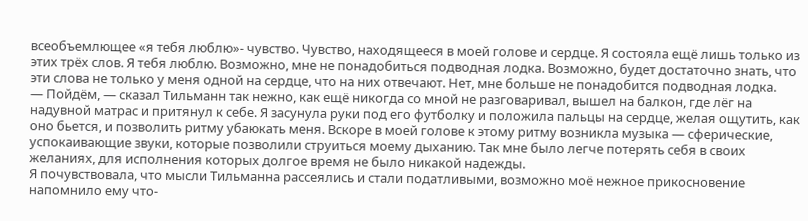всеобъемлющее «я тебя люблю»- чувство. Чувство, находящееся в моей голове и сердце. Я состояла ещё лишь только из этих трёх слов. Я тебя люблю. Возможно, мне не понадобиться подводная лодка. Возможно, будет достаточно знать, что эти слова не только у меня одной на сердце, что на них отвечают. Нет, мне больше не понадобится подводная лодка.
— Пойдём, — сказал Тильманн так нежно, как ещё никогда со мной не разговаривал, вышел на балкон, где лёг на надувной матрас и притянул к себе. Я засунула руки под его футболку и положила пальцы на сердце, желая ощутить, как оно бьется, и позволить ритму убаюкать меня. Вскоре в моей голове к этому ритму возникла музыка — сферические, успокаивающие звуки, которые позволили струиться моему дыханию. Так мне было легче потерять себя в своих желаниях, для исполнения которых долгое время не было никакой надежды.
Я почувствовала, что мысли Тильманна рассеялись и стали податливыми, возможно моё нежное прикосновение напомнило ему что-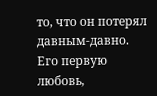то, что он потерял давным-давно. Его первую любовь,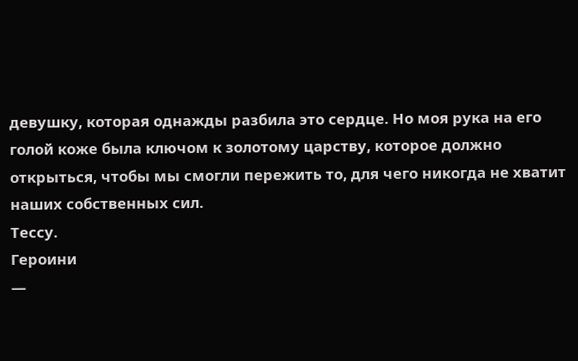девушку, которая однажды разбила это сердце. Но моя рука на его голой коже была ключом к золотому царству, которое должно открыться, чтобы мы смогли пережить то, для чего никогда не хватит наших собственных сил.
Тессу.
Героини
—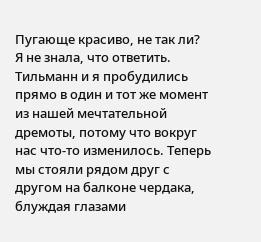Пугающе красиво, не так ли?
Я не знала, что ответить. Тильманн и я пробудились прямо в один и тот же момент из нашей мечтательной дремоты, потому что вокруг нас что-то изменилось. Теперь мы стояли рядом друг с другом на балконе чердака, блуждая глазами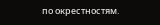по окрестностям.